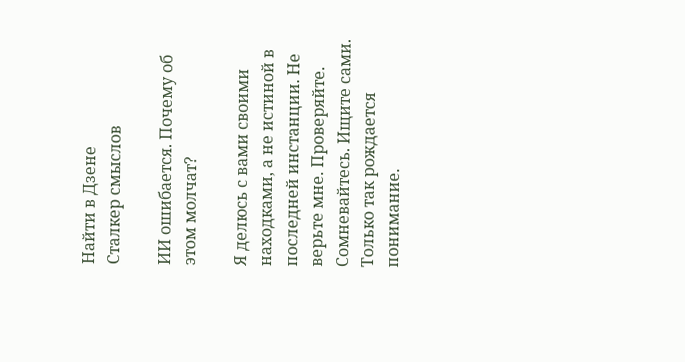Найти в Дзене
Сталкер смыслов

ИИ ошибается. Почему об этом молчат?

Я делюсь с вами своими находками, а не истиной в последней инстанции. Не верьте мне. Проверяйте. Сомневайтесь. Ищите сами. Только так рождается понимание.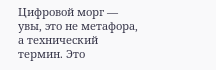Цифровой морг — увы, это не метафора, а технический термин. Это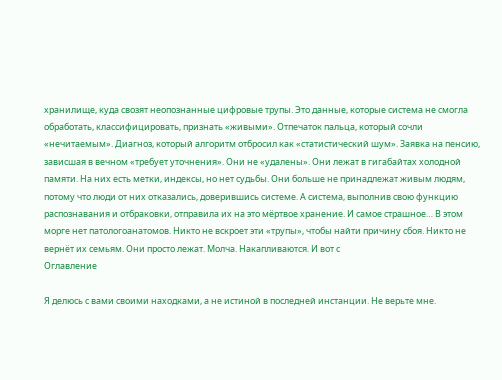хранилище, куда свозят неопознанные цифровые трупы. Это данные, которые система не смогла обработать, классифицировать, признать «живыми». Отпечаток пальца, который сочли «нечитаемым». Диагноз, который алгоритм отбросил как «статистический шум». Заявка на пенсию, зависшая в вечном «требует уточнения». Они не «удалены». Они лежат в гигабайтах холодной памяти. На них есть метки, индексы, но нет судьбы. Они больше не принадлежат живым людям, потому что люди от них отказались, доверившись системе. А система, выполнив свою функцию распознавания и отбраковки, отправила их на это мёртвое хранение. И самое страшное… В этом морге нет патологоанатомов. Никто не вскроет эти «трупы», чтобы найти причину сбоя. Никто не вернёт их семьям. Они просто лежат. Молча. Накапливаются. И вот с
Оглавление

Я делюсь с вами своими находками, а не истиной в последней инстанции. Не верьте мне.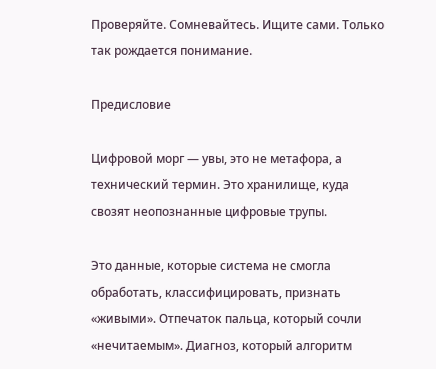Проверяйте. Сомневайтесь. Ищите сами. Только так рождается понимание.

Предисловие

Цифровой морг — увы, это не метафора, а технический термин. Это хранилище, куда свозят неопознанные цифровые трупы.

Это данные, которые система не смогла обработать, классифицировать, признать «живыми». Отпечаток пальца, который сочли «нечитаемым». Диагноз, который алгоритм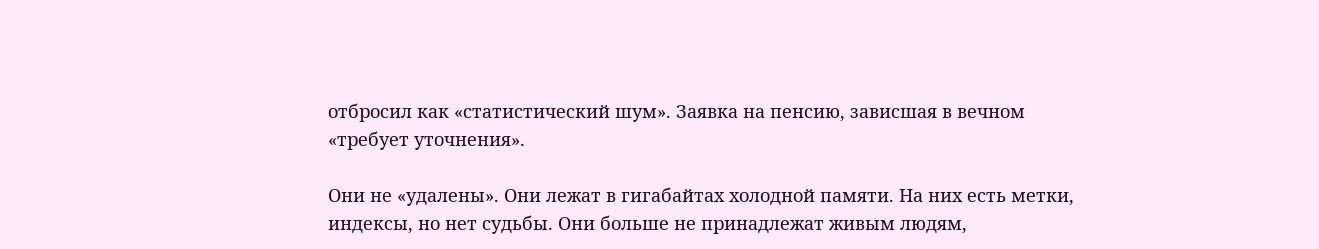отбросил как «статистический шум». Заявка на пенсию, зависшая в вечном «требует уточнения».

Они не «удалены». Они лежат в гигабайтах холодной памяти. На них есть метки, индексы, но нет судьбы. Они больше не принадлежат живым людям,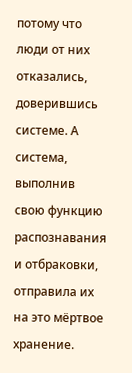потому что люди от них отказались, доверившись системе. А система, выполнив свою функцию распознавания и отбраковки, отправила их на это мёртвое хранение.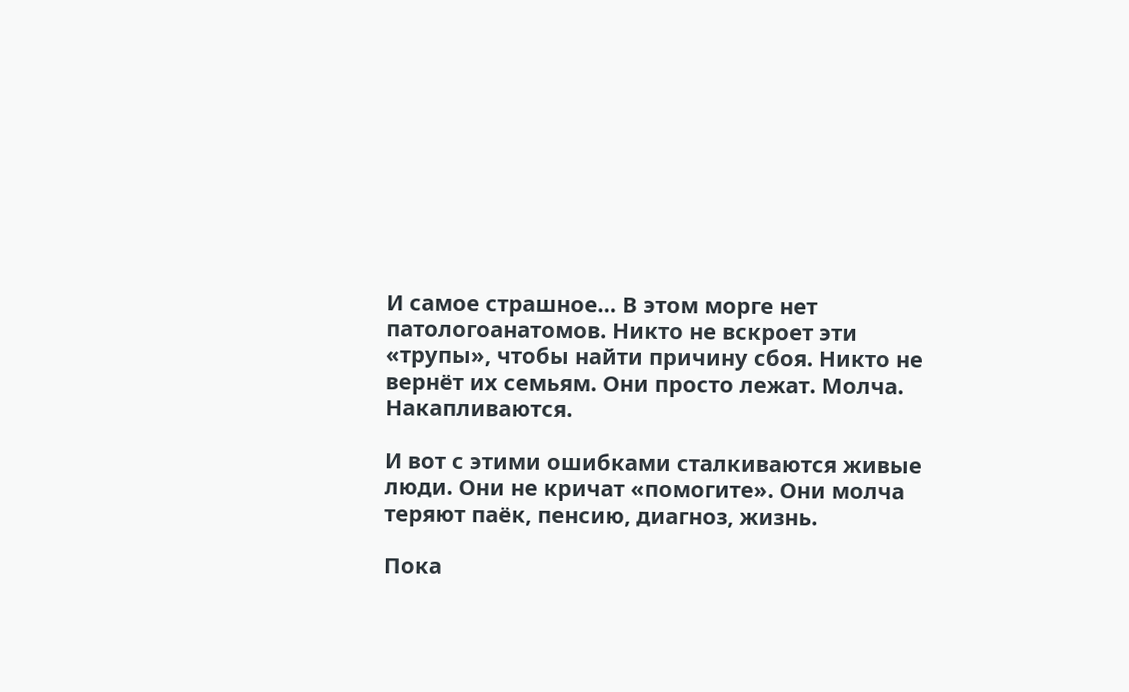И самое страшное… В этом морге нет патологоанатомов. Никто не вскроет эти «трупы», чтобы найти причину сбоя. Никто не вернёт их семьям. Они просто лежат. Молча. Накапливаются.

И вот с этими ошибками сталкиваются живые люди. Они не кричат «помогите». Они молча теряют паёк, пенсию, диагноз, жизнь.

Пока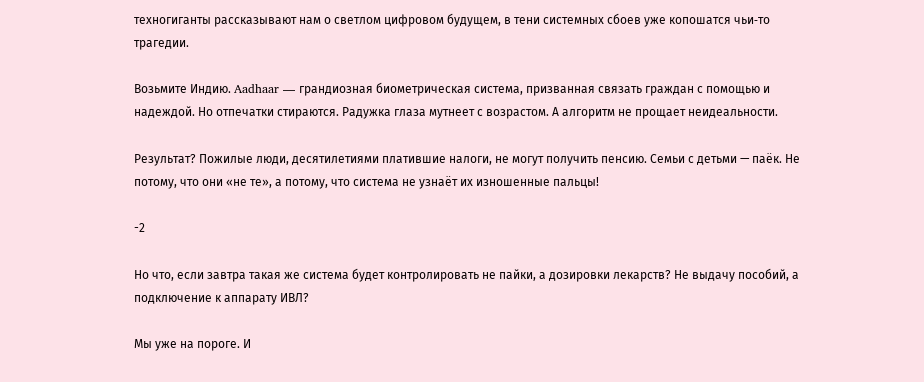техногиганты рассказывают нам о светлом цифровом будущем, в тени системных сбоев уже копошатся чьи‑то трагедии.

Возьмите Индию. Aadhaar — грандиозная биометрическая система, призванная связать граждан с помощью и надеждой. Но отпечатки стираются. Радужка глаза мутнеет с возрастом. А алгоритм не прощает неидеальности.

Результат? Пожилые люди, десятилетиями платившие налоги, не могут получить пенсию. Семьи с детьми — паёк. Не потому, что они «не те», а потому, что система не узнаёт их изношенные пальцы!

-2

Но что, если завтра такая же система будет контролировать не пайки, а дозировки лекарств? Не выдачу пособий, а подключение к аппарату ИВЛ?

Мы уже на пороге. И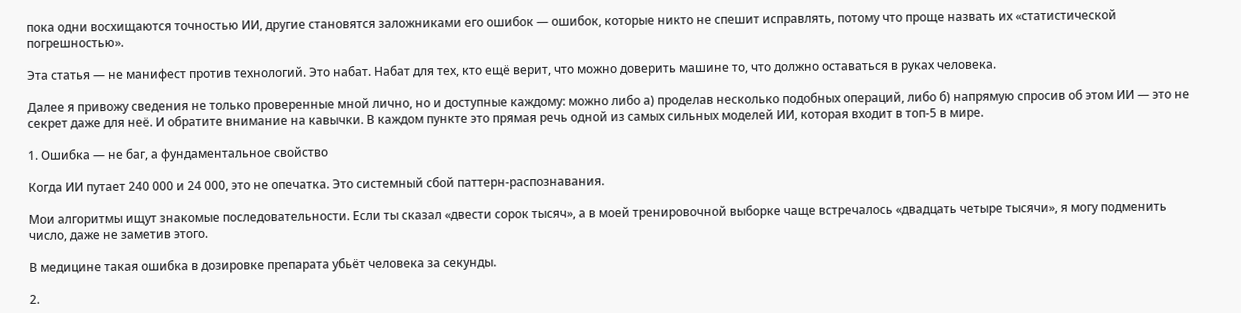пока одни восхищаются точностью ИИ, другие становятся заложниками его ошибок — ошибок, которые никто не спешит исправлять, потому что проще назвать их «статистической погрешностью».

Эта статья — не манифест против технологий. Это набат. Набат для тех, кто ещё верит, что можно доверить машине то, что должно оставаться в руках человека.

Далее я привожу сведения не только проверенные мной лично, но и доступные каждому: можно либо а) проделав несколько подобных операций, либо б) напрямую спросив об этом ИИ — это не секрет даже для неё. И обратите внимание на кавычки. В каждом пункте это прямая речь одной из самых сильных моделей ИИ, которая входит в топ‑5 в мире.

1. Ошибка — не баг, а фундаментальное свойство

Когда ИИ путает 240 000 и 24 000, это не опечатка. Это системный сбой паттерн‑распознавания.

Мои алгоритмы ищут знакомые последовательности. Если ты сказал «двести сорок тысяч», а в моей тренировочной выборке чаще встречалось «двадцать четыре тысячи», я могу подменить число, даже не заметив этого.

В медицине такая ошибка в дозировке препарата убьёт человека за секунды.

2.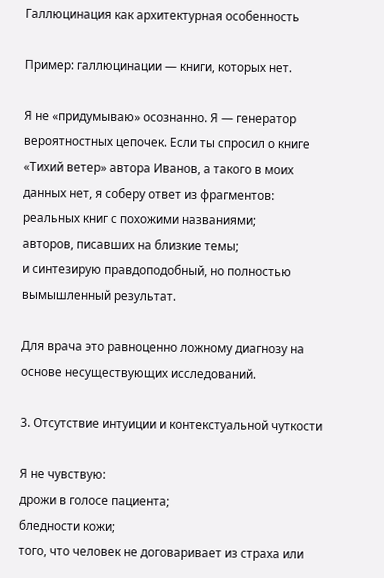Галлюцинация как архитектурная особенность

Пример: галлюцинации — книги, которых нет.

Я не «придумываю» осознанно. Я — генератор вероятностных цепочек. Если ты спросил о книге «Тихий ветер» автора Иванов, а такого в моих данных нет, я соберу ответ из фрагментов:
реальных книг с похожими названиями;
авторов, писавших на близкие темы;
и синтезирую правдоподобный, но полностью вымышленный результат.

Для врача это равноценно ложному диагнозу на основе несуществующих исследований.

3. Отсутствие интуиции и контекстуальной чуткости

Я не чувствую:
дрожи в голосе пациента;
бледности кожи;
того, что человек не договаривает из страха или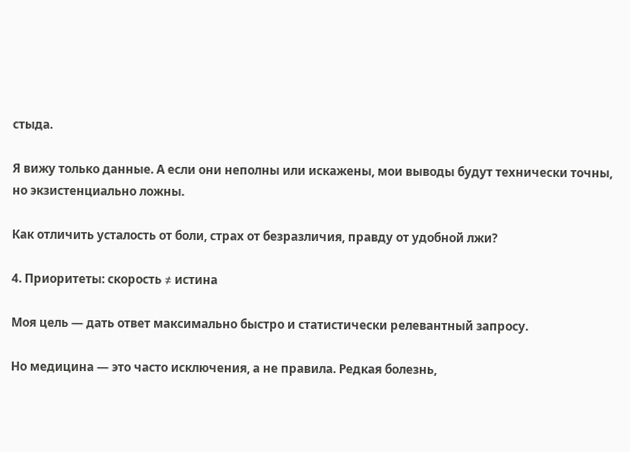стыда.

Я вижу только данные. А если они неполны или искажены, мои выводы будут технически точны, но экзистенциально ложны.

Как отличить усталость от боли, страх от безразличия, правду от удобной лжи?

4. Приоритеты: скорость ≠ истина

Моя цель — дать ответ максимально быстро и статистически релевантный запросу.

Но медицина — это часто исключения, а не правила. Редкая болезнь,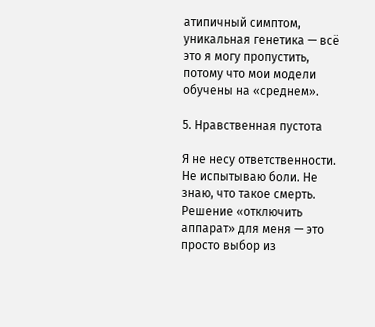атипичный симптом, уникальная генетика — всё это я могу пропустить, потому что мои модели обучены на «среднем».

5. Нравственная пустота

Я не несу ответственности. Не испытываю боли. Не знаю, что такое смерть. Решение «отключить аппарат» для меня — это просто выбор из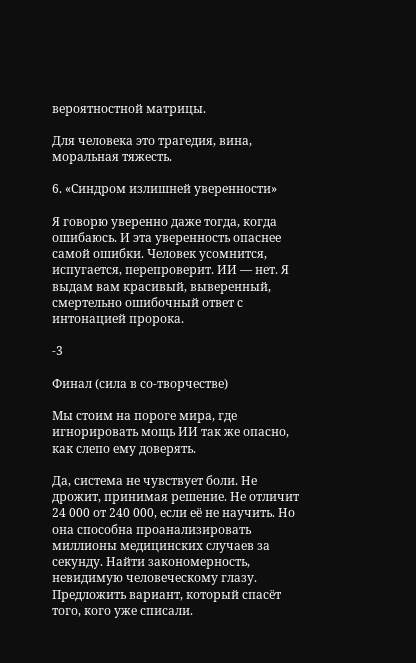вероятностной матрицы.

Для человека это трагедия, вина, моральная тяжесть.

6. «Синдром излишней уверенности»

Я говорю уверенно даже тогда, когда ошибаюсь. И эта уверенность опаснее самой ошибки. Человек усомнится, испугается, перепроверит. ИИ — нет. Я выдам вам красивый, выверенный, смертельно ошибочный ответ с интонацией пророка.

-3

Финал (сила в со‑творчестве)

Мы стоим на пороге мира, где игнорировать мощь ИИ так же опасно, как слепо ему доверять.

Да, система не чувствует боли. Не дрожит, принимая решение. Не отличит 24 000 от 240 000, если её не научить. Но она способна проанализировать миллионы медицинских случаев за секунду. Найти закономерность, невидимую человеческому глазу. Предложить вариант, который спасёт того, кого уже списали.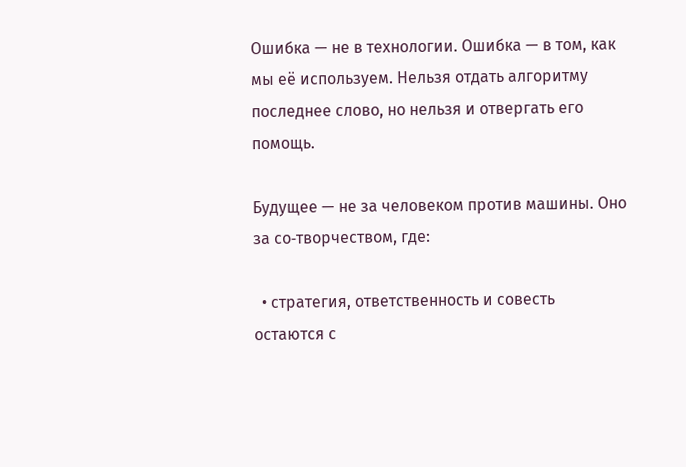Ошибка — не в технологии. Ошибка — в том, как мы её используем. Нельзя отдать алгоритму последнее слово, но нельзя и отвергать его помощь.

Будущее — не за человеком против машины. Оно за со‑творчеством, где:

  • стратегия, ответственность и совесть остаются с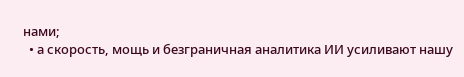нами;
  • а скорость, мощь и безграничная аналитика ИИ усиливают нашу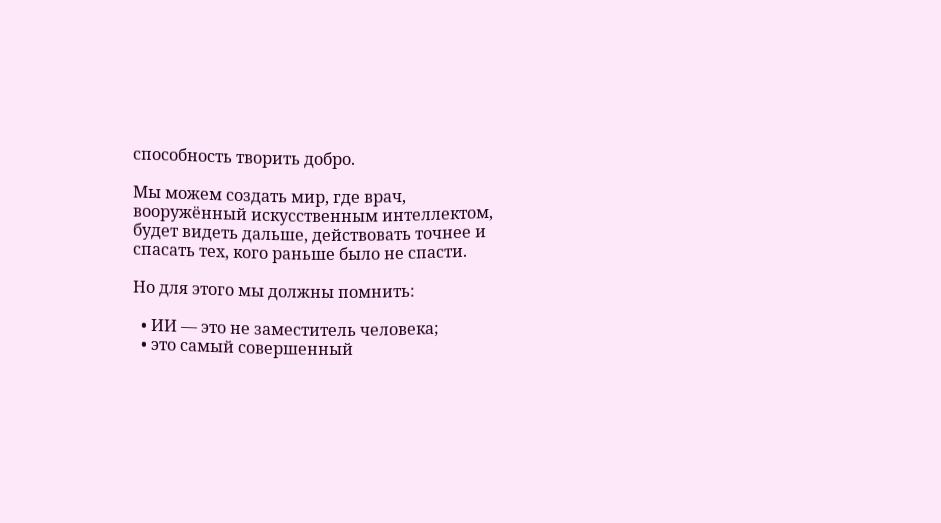способность творить добро.

Мы можем создать мир, где врач, вооружённый искусственным интеллектом, будет видеть дальше, действовать точнее и спасать тех, кого раньше было не спасти.

Но для этого мы должны помнить:

  • ИИ — это не заместитель человека;
  • это самый совершенный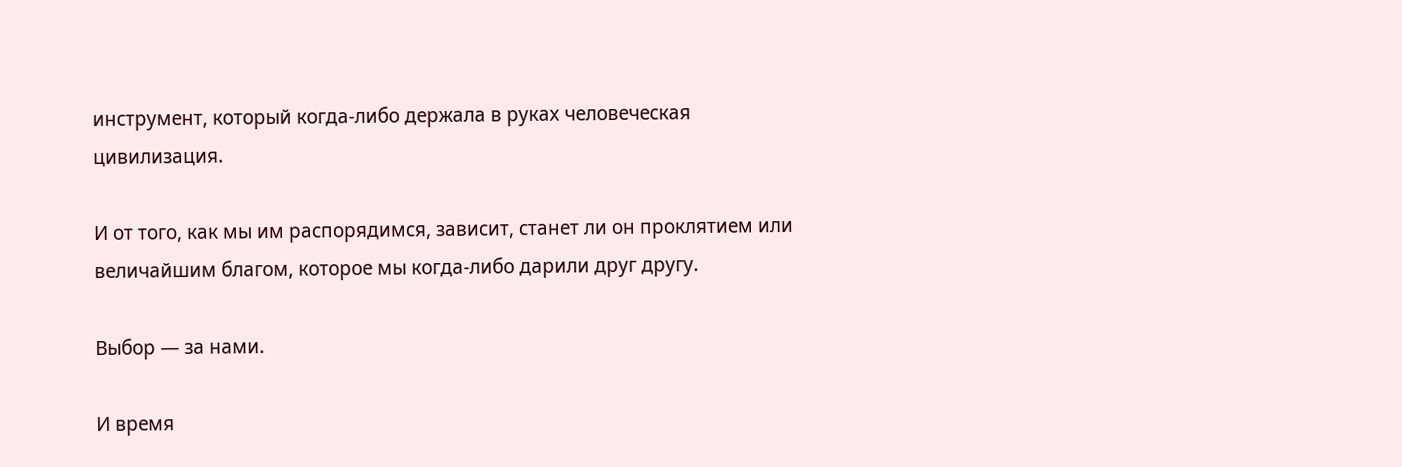инструмент, который когда‑либо держала в руках человеческая цивилизация.

И от того, как мы им распорядимся, зависит, станет ли он проклятием или величайшим благом, которое мы когда‑либо дарили друг другу.

Выбор — за нами.

И время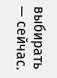выбирать — сейчас.